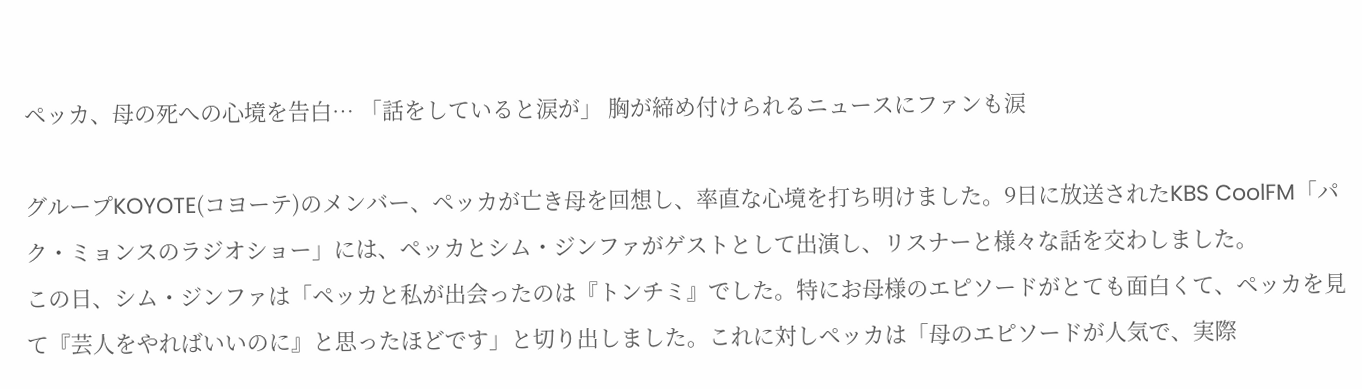ペッカ、母の死への心境を告白… 「話をしていると涙が」 胸が締め付けられるニュースにファンも涙

グループKOYOTE(コヨーテ)のメンバー、ペッカが亡き母を回想し、率直な心境を打ち明けました。9日に放送されたKBS CoolFM「パク・ミョンスのラジオショー」には、ペッカとシム・ジンファがゲストとして出演し、リスナーと様々な話を交わしました。
この日、シム・ジンファは「ペッカと私が出会ったのは『トンチミ』でした。特にお母様のエピソードがとても面白くて、ペッカを見て『芸人をやればいいのに』と思ったほどです」と切り出しました。これに対しペッカは「母のエピソードが人気で、実際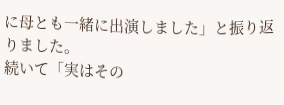に母とも一緒に出演しました」と振り返りました。
続いて「実はその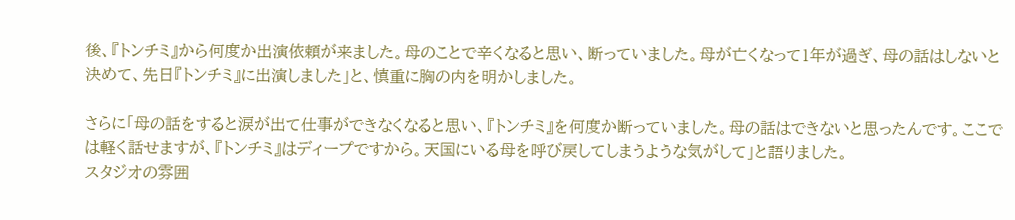後、『トンチミ』から何度か出演依頼が来ました。母のことで辛くなると思い、断っていました。母が亡くなって1年が過ぎ、母の話はしないと決めて、先日『トンチミ』に出演しました」と、慎重に胸の内を明かしました。

さらに「母の話をすると涙が出て仕事ができなくなると思い、『トンチミ』を何度か断っていました。母の話はできないと思ったんです。ここでは軽く話せますが、『トンチミ』はディープですから。天国にいる母を呼び戻してしまうような気がして」と語りました。
スタジオの雰囲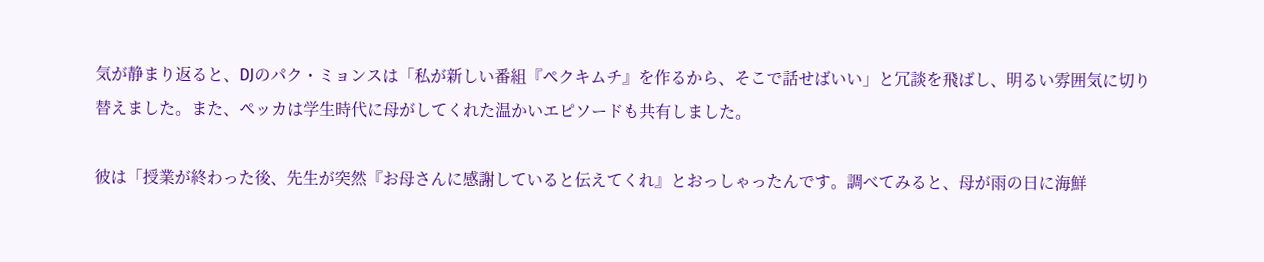気が静まり返ると、DJのパク・ミョンスは「私が新しい番組『ペクキムチ』を作るから、そこで話せばいい」と冗談を飛ばし、明るい雰囲気に切り替えました。また、ペッカは学生時代に母がしてくれた温かいエピソードも共有しました。

彼は「授業が終わった後、先生が突然『お母さんに感謝していると伝えてくれ』とおっしゃったんです。調べてみると、母が雨の日に海鮮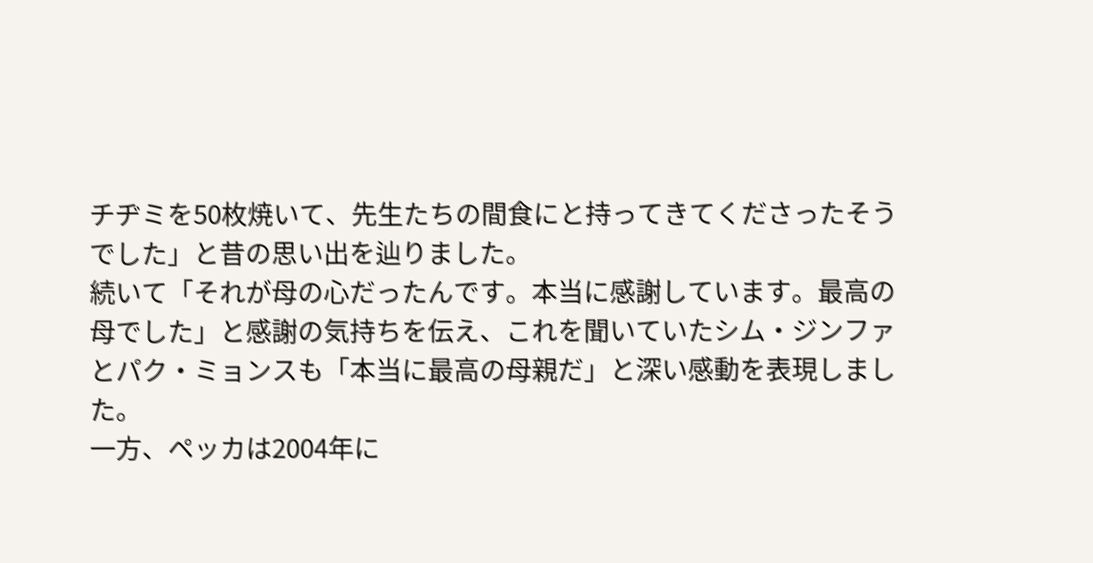チヂミを50枚焼いて、先生たちの間食にと持ってきてくださったそうでした」と昔の思い出を辿りました。
続いて「それが母の心だったんです。本当に感謝しています。最高の母でした」と感謝の気持ちを伝え、これを聞いていたシム・ジンファとパク・ミョンスも「本当に最高の母親だ」と深い感動を表現しました。
一方、ペッカは2004年に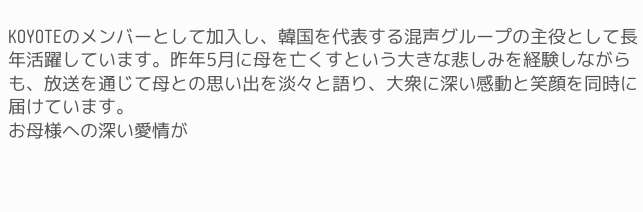KOYOTEのメンバーとして加入し、韓国を代表する混声グループの主役として長年活躍しています。昨年5月に母を亡くすという大きな悲しみを経験しながらも、放送を通じて母との思い出を淡々と語り、大衆に深い感動と笑顔を同時に届けています。
お母様への深い愛情が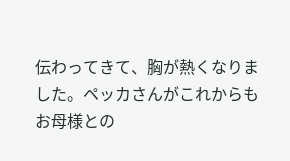伝わってきて、胸が熱くなりました。ペッカさんがこれからもお母様との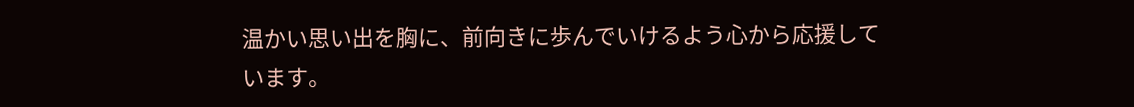温かい思い出を胸に、前向きに歩んでいけるよう心から応援しています。